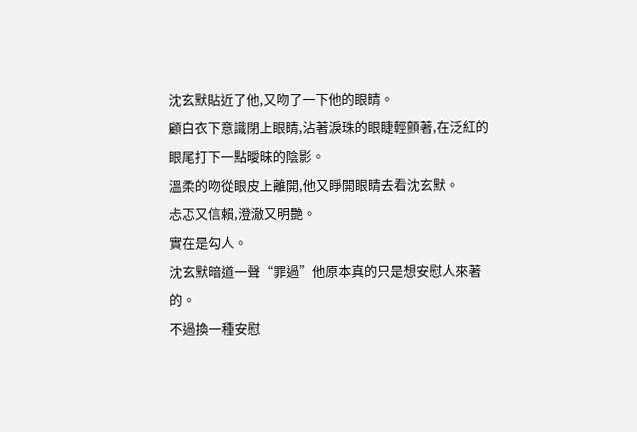沈玄默貼近了他,又吻了一下他的眼睛。
顧白衣下意識閉上眼睛,沾著淚珠的眼睫輕顫著,在泛紅的眼尾打下一點曖昧的陰影。
溫柔的吻從眼皮上離開,他又睜開眼睛去看沈玄默。
忐忑又信賴,澄澈又明艷。
實在是勾人。
沈玄默暗道一聲“罪過”他原本真的只是想安慰人來著的。
不過換一種安慰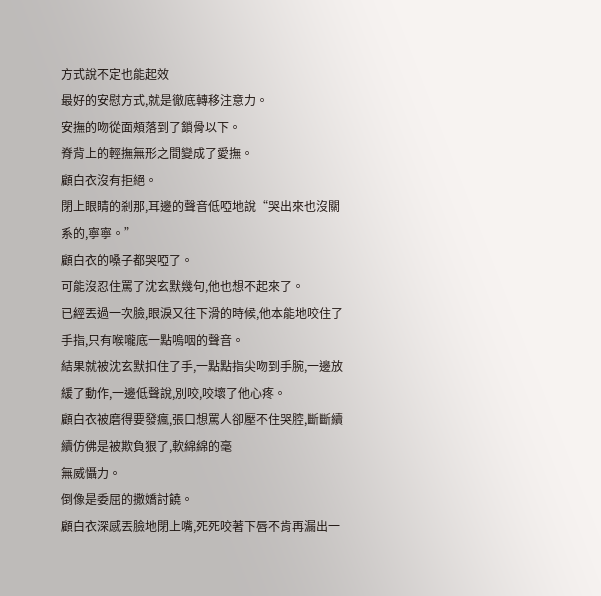方式說不定也能起效
最好的安慰方式,就是徹底轉移注意力。
安撫的吻從面頰落到了鎖骨以下。
脊背上的輕撫無形之間變成了愛撫。
顧白衣沒有拒絕。
閉上眼睛的剎那,耳邊的聲音低啞地說“哭出來也沒關系的,寧寧。”
顧白衣的嗓子都哭啞了。
可能沒忍住罵了沈玄默幾句,他也想不起來了。
已經丟過一次臉,眼淚又往下滑的時候,他本能地咬住了手指,只有喉嚨底一點嗚咽的聲音。
結果就被沈玄默扣住了手,一點點指尖吻到手腕,一邊放緩了動作,一邊低聲說,別咬,咬壞了他心疼。
顧白衣被磨得要發瘋,張口想罵人卻壓不住哭腔,斷斷續續仿佛是被欺負狠了,軟綿綿的毫
無威懾力。
倒像是委屈的撒嬌討饒。
顧白衣深感丟臉地閉上嘴,死死咬著下唇不肯再漏出一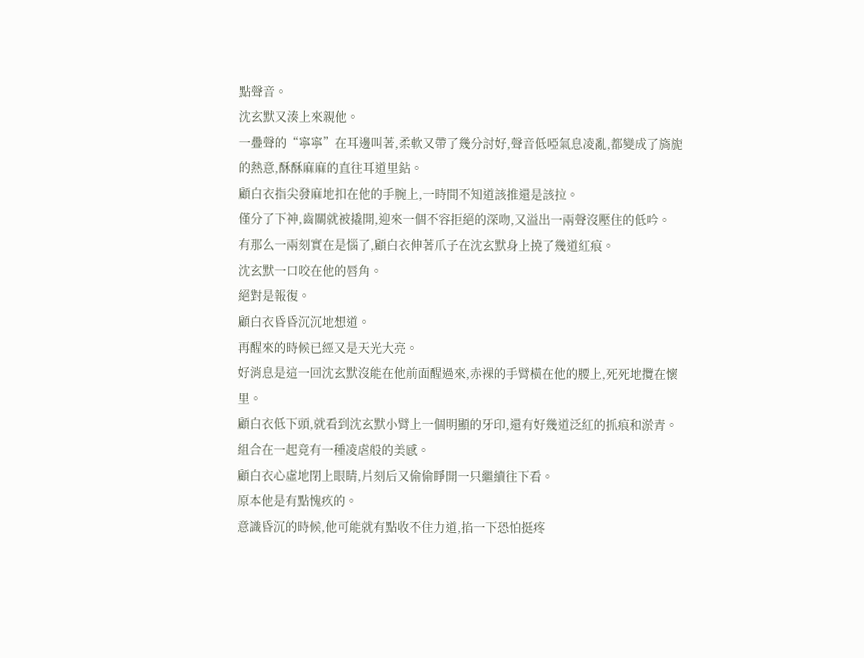點聲音。
沈玄默又湊上來親他。
一疊聲的“寧寧”在耳邊叫著,柔軟又帶了幾分討好,聲音低啞氣息凌亂,都變成了旖旎的熱意,酥酥麻麻的直往耳道里鉆。
顧白衣指尖發麻地扣在他的手腕上,一時間不知道該推還是該拉。
僅分了下神,齒關就被撬開,迎來一個不容拒絕的深吻,又溢出一兩聲沒壓住的低吟。
有那么一兩刻實在是惱了,顧白衣伸著爪子在沈玄默身上撓了幾道紅痕。
沈玄默一口咬在他的唇角。
絕對是報復。
顧白衣昏昏沉沉地想道。
再醒來的時候已經又是天光大亮。
好消息是這一回沈玄默沒能在他前面醒過來,赤裸的手臂橫在他的腰上,死死地攬在懷里。
顧白衣低下頭,就看到沈玄默小臂上一個明顯的牙印,還有好幾道泛紅的抓痕和淤青。
組合在一起竟有一種凌虐般的美感。
顧白衣心虛地閉上眼睛,片刻后又偷偷睜開一只繼續往下看。
原本他是有點愧疚的。
意識昏沉的時候,他可能就有點收不住力道,掐一下恐怕挺疼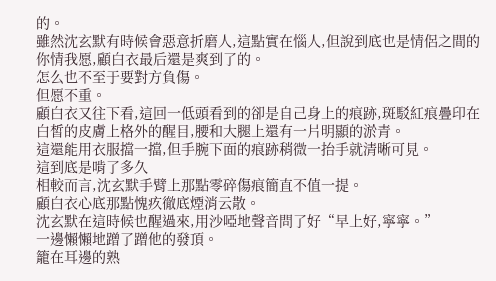的。
雖然沈玄默有時候會惡意折磨人,這點實在惱人,但說到底也是情侶之間的你情我愿,顧白衣最后還是爽到了的。
怎么也不至于要對方負傷。
但愿不重。
顧白衣又往下看,這回一低頭看到的卻是自己身上的痕跡,斑駁紅痕疊印在白皙的皮膚上格外的醒目,腰和大腿上還有一片明顯的淤青。
這還能用衣服擋一擋,但手腕下面的痕跡稍微一抬手就清晰可見。
這到底是啃了多久
相較而言,沈玄默手臂上那點零碎傷痕簡直不值一提。
顧白衣心底那點愧疚徹底煙消云散。
沈玄默在這時候也醒過來,用沙啞地聲音問了好“早上好,寧寧。”
一邊懶懶地蹭了蹭他的發頂。
籠在耳邊的熟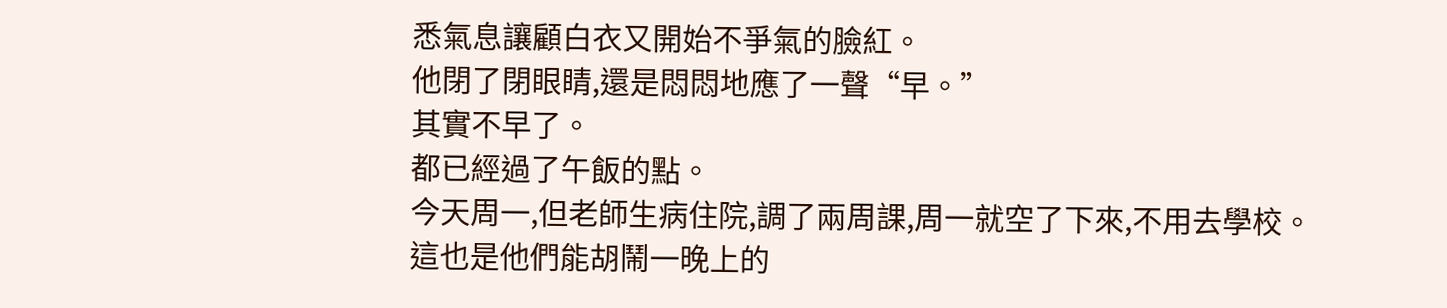悉氣息讓顧白衣又開始不爭氣的臉紅。
他閉了閉眼睛,還是悶悶地應了一聲“早。”
其實不早了。
都已經過了午飯的點。
今天周一,但老師生病住院,調了兩周課,周一就空了下來,不用去學校。
這也是他們能胡鬧一晚上的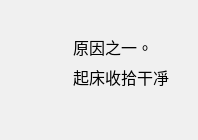原因之一。
起床收拾干凈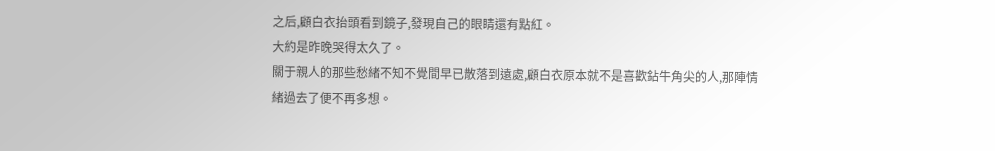之后,顧白衣抬頭看到鏡子,發現自己的眼睛還有點紅。
大約是昨晚哭得太久了。
關于親人的那些愁緒不知不覺間早已散落到遠處,顧白衣原本就不是喜歡鉆牛角尖的人,那陣情緒過去了便不再多想。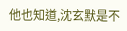他也知道,沈玄默是不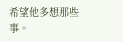希望他多想那些事。